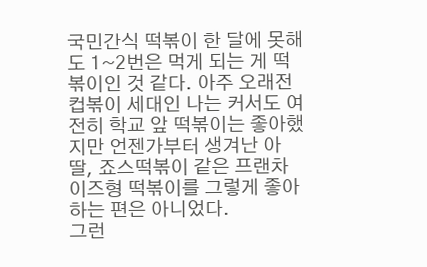국민간식 떡볶이 한 달에 못해도 1~2번은 먹게 되는 게 떡볶이인 것 같다. 아주 오래전 컵볶이 세대인 나는 커서도 여전히 학교 앞 떡볶이는 좋아했지만 언젠가부터 생겨난 아딸, 죠스떡볶이 같은 프랜차이즈형 떡볶이를 그렇게 좋아하는 편은 아니었다.
그런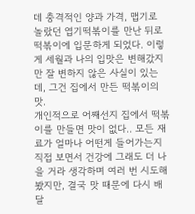데 충격적인 양과 가격, 맵기로 놀랐던 엽기떡볶이를 만난 뒤로 떡볶이에 입문하게 되었다. 이렇게 세월과 나의 입맛은 변해갔지만 잘 변하지 않은 사실이 있는데, 그건 집에서 만든 떡볶이의 맛.
개인적으로 어째선지 집에서 떡볶이를 만들면 맛이 없다.. 모든 재료가 얼마나 어떤게 들어가는지 직접 보면서 건강에 그래도 더 나을 거라 생각하며 여러 번 시도해봤지만, 결국 맛 때문에 다시 배달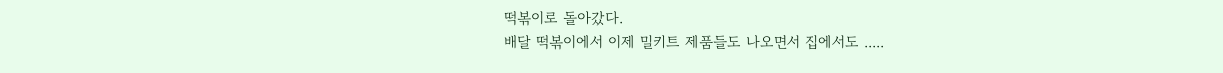떡볶이로 돌아갔다.
배달 떡볶이에서 이제 밀키트 제품들도 나오면서 집에서도 .....